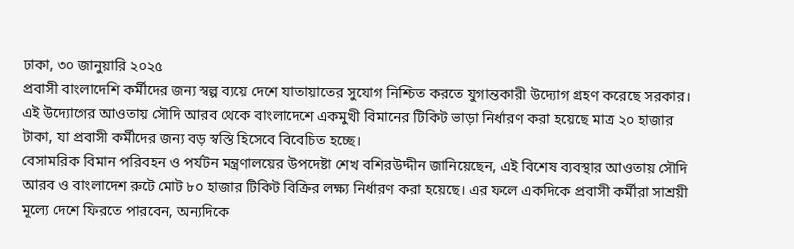ঢাকা, ৩০ জানুয়ারি ২০২৫
প্রবাসী বাংলাদেশি কর্মীদের জন্য স্বল্প ব্যয়ে দেশে যাতায়াতের সুযোগ নিশ্চিত করতে যুগান্তকারী উদ্যোগ গ্রহণ করেছে সরকার। এই উদ্যোগের আওতায় সৌদি আরব থেকে বাংলাদেশে একমুখী বিমানের টিকিট ভাড়া নির্ধারণ করা হয়েছে মাত্র ২০ হাজার টাকা, যা প্রবাসী কর্মীদের জন্য বড় স্বস্তি হিসেবে বিবেচিত হচ্ছে।
বেসামরিক বিমান পরিবহন ও পর্যটন মন্ত্রণালয়ের উপদেষ্টা শেখ বশিরউদ্দীন জানিয়েছেন, এই বিশেষ ব্যবস্থার আওতায় সৌদি আরব ও বাংলাদেশ রুটে মোট ৮০ হাজার টিকিট বিক্রির লক্ষ্য নির্ধারণ করা হয়েছে। এর ফলে একদিকে প্রবাসী কর্মীরা সাশ্রয়ী মূল্যে দেশে ফিরতে পারবেন, অন্যদিকে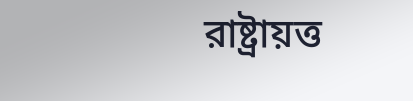রাষ্ট্রায়ত্ত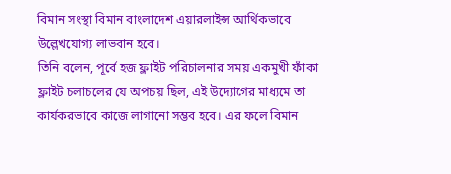বিমান সংস্থা বিমান বাংলাদেশ এয়ারলাইন্স আর্থিকভাবে উল্লেখযোগ্য লাভবান হবে।
তিনি বলেন, পূর্বে হজ ফ্লাইট পরিচালনার সময় একমুখী ফাঁকা ফ্লাইট চলাচলের যে অপচয় ছিল, এই উদ্যোগের মাধ্যমে তা কার্যকরভাবে কাজে লাগানো সম্ভব হবে। এর ফলে বিমান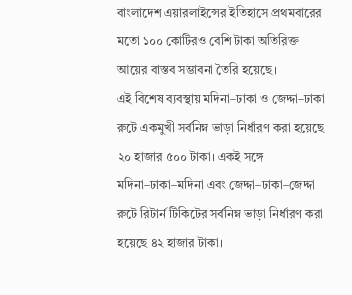বাংলাদেশ এয়ারলাইন্সের ইতিহাসে প্রথমবারের মতো ১০০ কোটিরও বেশি টাকা অতিরিক্ত আয়ের বাস্তব সম্ভাবনা তৈরি হয়েছে।
এই বিশেষ ব্যবস্থায় মদিনা–ঢাকা ও জেদ্দা–ঢাকা রুটে একমুখী সর্বনিম্ন ভাড়া নির্ধারণ করা হয়েছে ২০ হাজার ৫০০ টাকা। একই সঙ্গে মদিনা–ঢাকা–মদিনা এবং জেদ্দা–ঢাকা–জেদ্দা রুটে রিটার্ন টিকিটের সর্বনিম্ন ভাড়া নির্ধারণ করা হয়েছে ৪২ হাজার টাকা।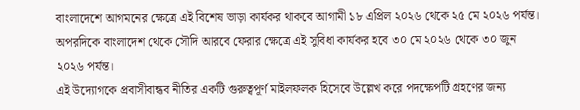বাংলাদেশে আগমনের ক্ষেত্রে এই বিশেষ ভাড়া কার্যকর থাকবে আগামী ১৮ এপ্রিল ২০২৬ থেকে ২৫ মে ২০২৬ পর্যন্ত। অপরদিকে বাংলাদেশ থেকে সৌদি আরবে ফেরার ক্ষেত্রে এই সুবিধা কার্যকর হবে ৩০ মে ২০২৬ থেকে ৩০ জুন ২০২৬ পর্যন্ত।
এই উদ্যোগকে প্রবাসীবান্ধব নীতির একটি গুরুত্বপূর্ণ মাইলফলক হিসেবে উল্লেখ করে পদক্ষেপটি গ্রহণের জন্য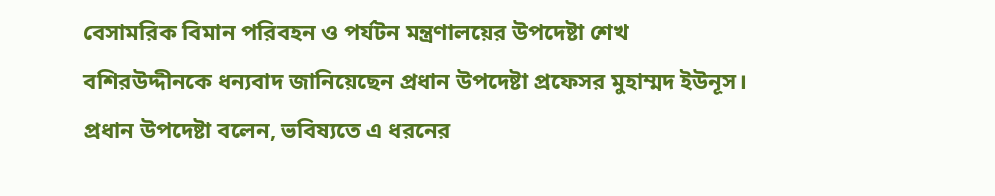বেসামরিক বিমান পরিবহন ও পর্যটন মন্ত্রণালয়ের উপদেষ্টা শেখ বশিরউদ্দীনকে ধন্যবাদ জানিয়েছেন প্রধান উপদেষ্টা প্রফেসর মুহাম্মদ ইউনূস।
প্রধান উপদেষ্টা বলেন, ভবিষ্যতে এ ধরনের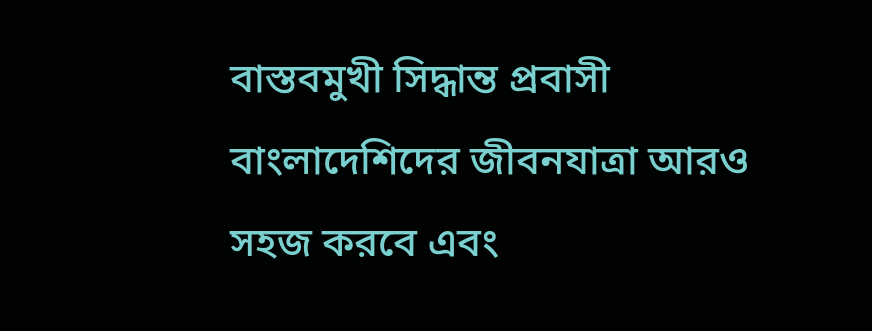বাস্তবমুখী সিদ্ধান্ত প্রবাসী বাংলাদেশিদের জীবনযাত্রা আরও সহজ করবে এবং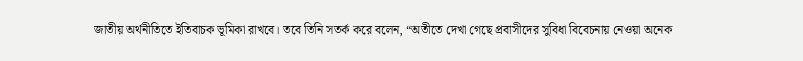জাতীয় অর্থনীতিতে ইতিবাচক ভূমিকা রাখবে। তবে তিনি সতর্ক করে বলেন, “অতীতে দেখা গেছে প্রবাসীদের সুবিধা বিবেচনায় নেওয়া অনেক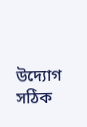উদ্যোগ সঠিক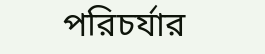পরিচর্যার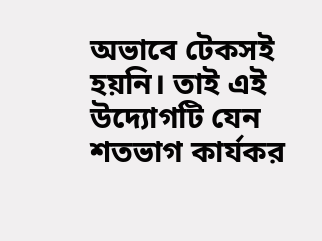অভাবে টেকসই হয়নি। তাই এই উদ্যোগটি যেন শতভাগ কার্যকর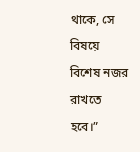থাকে, সে বিষয়ে বিশেষ নজর রাখতে হবে।”